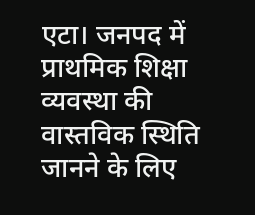एटा। जनपद में प्राथमिक शिक्षा व्यवस्था की वास्तविक स्थिति जानने के लिए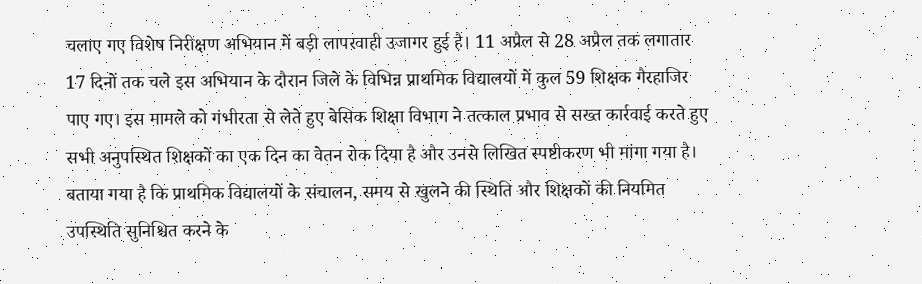चलाए गए विशेष निरीक्षण अभियान में बड़ी लापरवाही उजागर हुई है। 11 अप्रैल से 28 अप्रैल तक लगातार 17 दिनों तक चले इस अभियान के दौरान जिले के विभिन्न प्राथमिक विद्यालयों में कुल 59 शिक्षक गैरहाजिर पाए गए। इस मामले को गंभीरता से लेते हुए बेसिक शिक्षा विभाग ने तत्काल प्रभाव से सख्त कार्रवाई करते हुए सभी अनुपस्थित शिक्षकों का एक दिन का वेतन रोक दिया है और उनसे लिखित स्पष्टीकरण भी मांगा गया है।
बताया गया है कि प्राथमिक विद्यालयों के संचालन, समय से खुलने की स्थिति और शिक्षकों की नियमित उपस्थिति सुनिश्चित करने के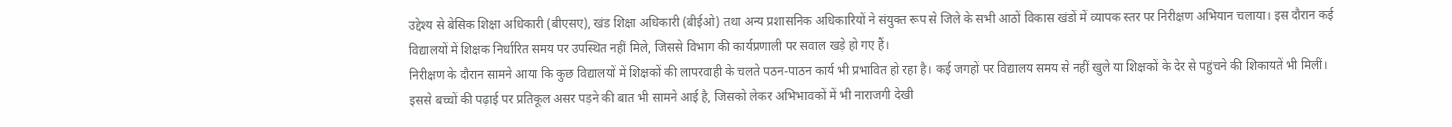उद्देश्य से बेसिक शिक्षा अधिकारी (बीएसए), खंड शिक्षा अधिकारी (बीईओ) तथा अन्य प्रशासनिक अधिकारियों ने संयुक्त रूप से जिले के सभी आठों विकास खंडों में व्यापक स्तर पर निरीक्षण अभियान चलाया। इस दौरान कई विद्यालयों में शिक्षक निर्धारित समय पर उपस्थित नहीं मिले, जिससे विभाग की कार्यप्रणाली पर सवाल खड़े हो गए हैं।
निरीक्षण के दौरान सामने आया कि कुछ विद्यालयों में शिक्षकों की लापरवाही के चलते पठन-पाठन कार्य भी प्रभावित हो रहा है। कई जगहों पर विद्यालय समय से नहीं खुले या शिक्षकों के देर से पहुंचने की शिकायतें भी मिलीं। इससे बच्चों की पढ़ाई पर प्रतिकूल असर पड़ने की बात भी सामने आई है, जिसको लेकर अभिभावकों में भी नाराजगी देखी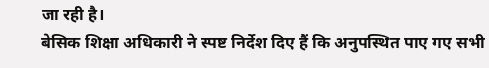जा रही है।
बेसिक शिक्षा अधिकारी ने स्पष्ट निर्देश दिए हैं कि अनुपस्थित पाए गए सभी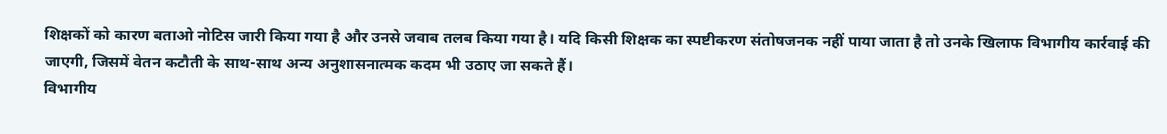शिक्षकों को कारण बताओ नोटिस जारी किया गया है और उनसे जवाब तलब किया गया है। यदि किसी शिक्षक का स्पष्टीकरण संतोषजनक नहीं पाया जाता है तो उनके खिलाफ विभागीय कार्रवाई की जाएगी, जिसमें वेतन कटौती के साथ-साथ अन्य अनुशासनात्मक कदम भी उठाए जा सकते हैं।
विभागीय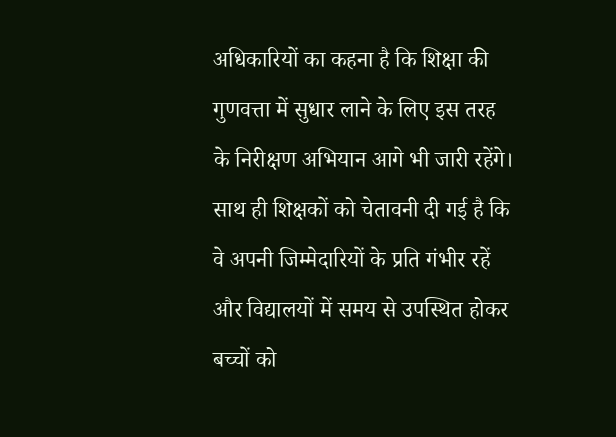अधिकारियों का कहना है कि शिक्षा की गुणवत्ता में सुधार लाने के लिए इस तरह के निरीक्षण अभियान आगे भी जारी रहेंगे। साथ ही शिक्षकों को चेतावनी दी गई है कि वे अपनी जिम्मेदारियों के प्रति गंभीर रहें और विद्यालयों में समय से उपस्थित होकर बच्चों को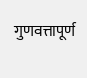गुणवत्तापूर्ण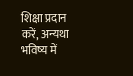शिक्षा प्रदान करें, अन्यथा भविष्य में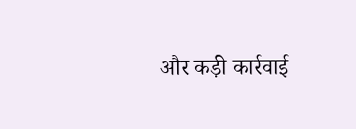और कड़ी कार्रवाई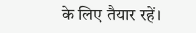के लिए तैयार रहें।